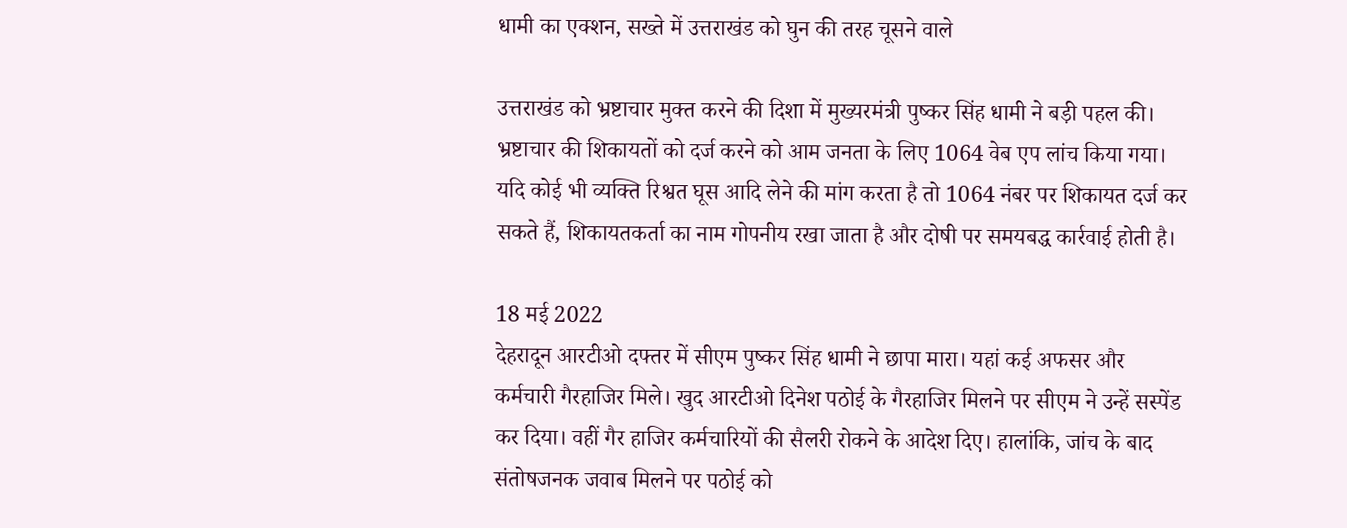धामी का एक्शन, सख्ते में उत्तराखंड को घुन की तरह चूसने वाले

उत्तराखंड को भ्रष्टाचार मुक्त करने की दिशा में मुख्यरमंत्री पुष्कर सिंह धामी ने बड़ी पहल की। भ्रष्टाचार की शिकायतों को दर्ज करने को आम जनता के लिए 1064 वेब एप लांच किया गया। यदि कोई भी व्यक्ति रिश्वत घूस आदि लेने की मांग करता है तो 1064 नंबर पर शिकायत दर्ज कर सकते हैं, शिकायतकर्ता का नाम गोपनीय रखा जाता है और दोषी पर समयबद्ध कार्रवाई होती है।

18 मई 2022
देहरादून आरटीओ दफ्तर में सीएम पुष्कर सिंह धामी ने छापा मारा। यहां कई अफसर और कर्मचारी गैरहाजिर मिले। खुद आरटीओ दिनेश पठोई के गैरहाजिर मिलने पर सीएम ने उन्हें सस्पेंड कर दिया। वहीं गैर हाजिर कर्मचारियों की सैलरी रोकने के आदेश दिए। हालांकि, जांच के बाद संतोषजनक जवाब मिलने पर पठोई को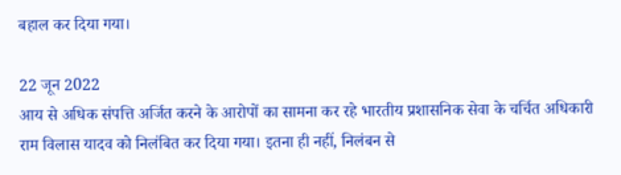बहाल कर दिया गया।

22 जून 2022
आय से अधिक संपत्ति अर्जित करने के आरोपों का सामना कर रहे भारतीय प्रशासनिक सेवा के चर्चित अधिकारी राम विलास यादव को निलंबित कर दिया गया। इतना ही नहीं, निलंबन से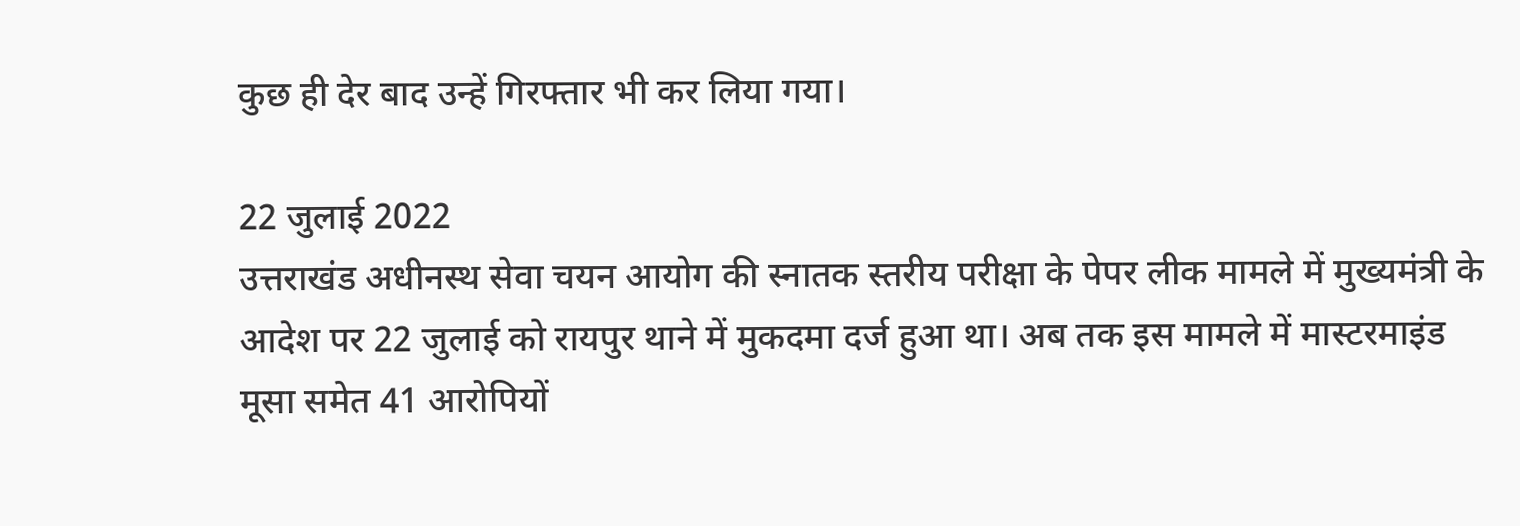कुछ ही देर बाद उन्हें गिरफ्तार भी कर लिया गया।

22 जुलाई 2022
उत्तराखंड अधीनस्थ सेवा चयन आयोग की स्नातक स्तरीय परीक्षा के पेपर लीक मामले में मुख्यमंत्री के आदेश पर 22 जुलाई को रायपुर थाने में मुकदमा दर्ज हुआ था। अब तक इस मामले में मास्टरमाइंड मूसा समेत 41 आरोपियों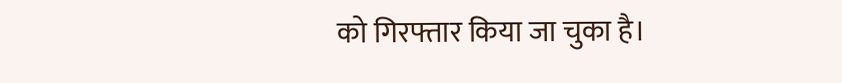को गिरफ्तार किया जा चुका है।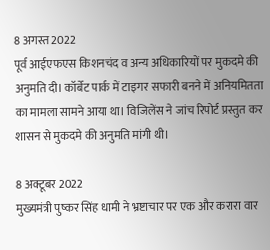8 अगस्त 2022
पूर्व आईएफएस किशनचंद व अन्य अधिकारियों पर मुकदमे की अनुमति दी। कॉर्बेट पार्क में टाइगर सफारी बनने में अनियमितता का मामला सामने आया था। विजिलेंस ने जांच रिपोर्ट प्रस्तुत कर शासन से मुकदमे की अनुमति मांगी थी।

8 अक्टूबर 2022
मुख्यमंत्री पुष्कर सिंह धामी ने भ्रष्टाचार पर एक और करारा वार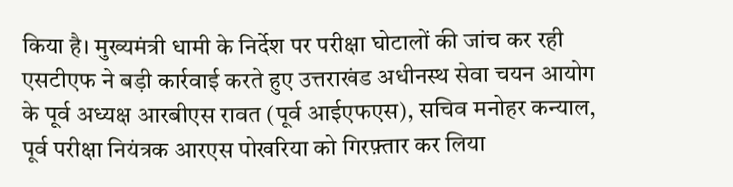किया है। मुख्यमंत्री धामी के निर्देश पर परीक्षा घोटालों की जांच कर रही एसटीएफ ने बड़ी कार्रवाई करते हुए उत्तराखंड अधीनस्थ सेवा चयन आयोग के पूर्व अध्यक्ष आरबीएस रावत (पूर्व आईएफएस), सचिव मनोहर कन्याल, पूर्व परीक्षा नियंत्रक आरएस पोखरिया को गिरफ़्तार कर लिया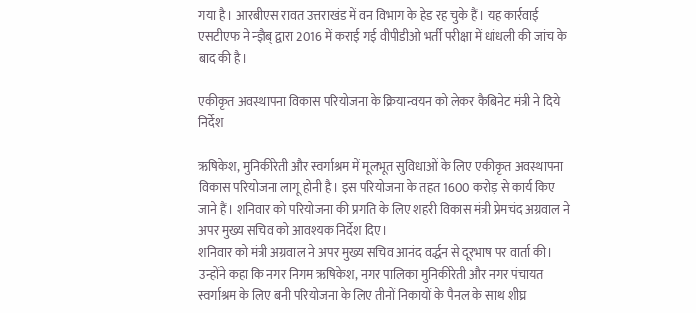गया है। आरबीएस रावत उत्तराखंड में वन विभाग के हेड रह चुके हैं। यह कार्रवाई एसटीएफ ने न्ज्ञैब् द्वारा 2016 में कराई गई वीपीडीओ भर्ती परीक्षा में धांधली की जांच के बाद की है।

एकीकृत अवस्थापना विकास परियोजना के क्रियान्वयन को लेकर कैबिनेट मंत्री ने दिये निर्देश

ऋषिकेश, मुनिकीरेती और स्वर्गाश्रम में मूलभूत सुविधाओं के लिए एकीकृत अवस्थापना विकास परियोजना लागू होनी है। इस परियोजना के तहत 1600 करोड़ से कार्य किए जाने हैं। शनिवार को परियोजना की प्रगति के लिए शहरी विकास मंत्री प्रेमचंद अग्रवाल ने अपर मुख्य सचिव को आवश्यक निर्देश दिए।
शनिवार को मंत्री अग्रवाल ने अपर मुख्य सचिव आनंद वर्द्धन से दूरभाष पर वार्ता की। उन्होंने कहा कि नगर निगम ऋषिकेश, नगर पालिका मुनिकीरेती और नगर पंचायत स्वर्गाश्रम के लिए बनी परियोजना के लिए तीनों निकायों के पैनल के साथ शीघ्र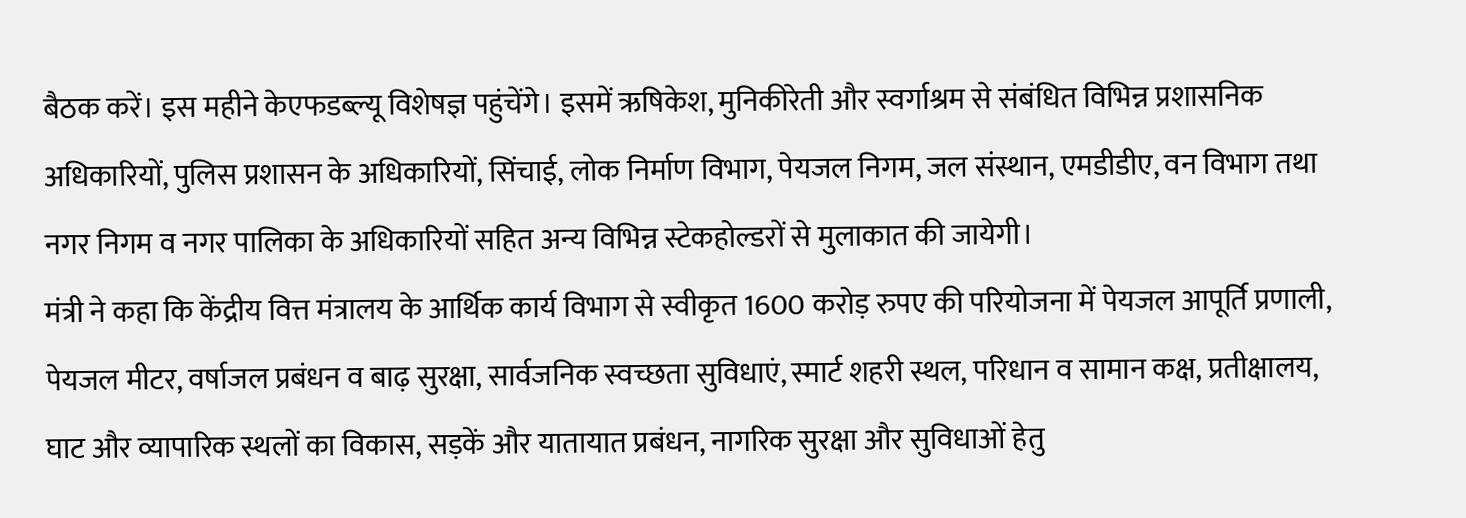बैठक करें। इस महीने केएफडब्ल्यू विशेषज्ञ पहुंचेंगे। इसमें ऋषिकेश, मुनिकीरेती और स्वर्गाश्रम से संबंधित विभिन्न प्रशासनिक अधिकारियों, पुलिस प्रशासन के अधिकारियों, सिंचाई, लोक निर्माण विभाग, पेयजल निगम, जल संस्थान, एमडीडीए, वन विभाग तथा नगर निगम व नगर पालिका के अधिकारियों सहित अन्य विभिन्न स्टेकहोल्डरों से मुलाकात की जायेगी।
मंत्री ने कहा कि केंद्रीय वित्त मंत्रालय के आर्थिक कार्य विभाग से स्वीकृत 1600 करोड़ रुपए की परियोजना में पेयजल आपूर्ति प्रणाली, पेयजल मीटर, वर्षाजल प्रबंधन व बाढ़ सुरक्षा, सार्वजनिक स्वच्छता सुविधाएं, स्मार्ट शहरी स्थल, परिधान व सामान कक्ष, प्रतीक्षालय, घाट और व्यापारिक स्थलों का विकास, सड़कें और यातायात प्रबंधन, नागरिक सुरक्षा और सुविधाओं हेतु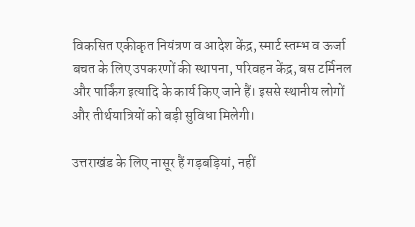विकसित एकीकृत नियंत्रण व आदेश केंद्र, स्मार्ट स्तम्भ व ऊर्जा बचत के लिए उपकरणों की स्थापना, परिवहन केंद्र, बस टर्मिनल और पार्किंग इत्यादि के कार्य किए जाने हैं। इससे स्थानीय लोगों और तीर्थयात्रियों को बड़ी सुविधा मिलेगी।

उत्तराखंड के लिए नासूर हैं गड़बड़ियां, नहीं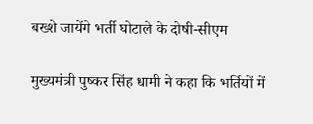बख्शे जायेंगे भर्ती घोटाले के दोषी-सीएम

मुख्यमंत्री पुष्कर सिंह धामी ने कहा कि भर्तियों में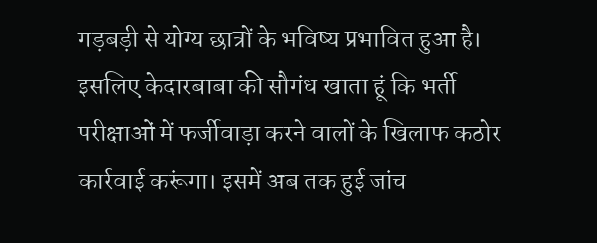गड़बड़ी से योग्य छात्रों के भविष्य प्रभावित हुआ है। इसलिए केदारबाबा की सौगंध खाता हूं कि भर्ती परीक्षाओं में फर्जीवाड़ा करने वालों के खिलाफ कठोर कार्रवाई करूंगा। इसमें अब तक हुई जांच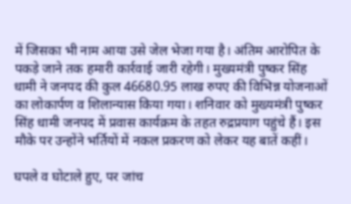में जिसका भी नाम आया उसे जेल भेजा गया है। अंतिम आरोपित के पकड़े जाने तक हमारी कार्रवाई जारी रहेगी। मुख्यमंत्री पुष्कर सिंह धामी ने जनपद की कुल 46680.95 लाख रुपए की विभिन्न योजनाओं का लोकार्पण व शिलान्यास किया गया। शनिवार को मुख्यमंत्री पुष्कर सिंह धामी जनपद में प्रवास कार्यक्रम के तहत रुद्रप्रयाग पहुंचे हैं। इस मौके पर उन्होंने भर्तियों में नकल प्रकरण को लेकर यह बातें कहीं।

घपले व घोटाले हुए, पर जांच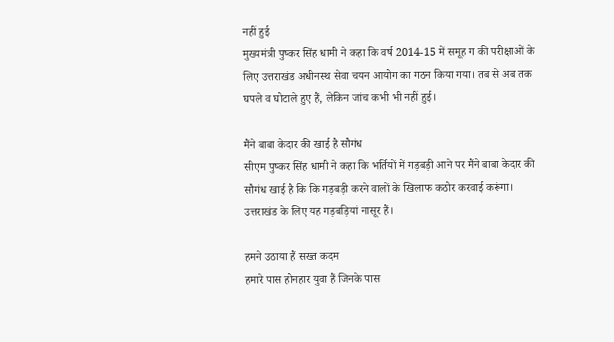नहीं हुई
मुख्यमंत्री पुष्कर सिंह धामी ने कहा कि वर्ष 2014-15 में समूह ग की परीक्षाओं के लिए उत्तराखंड अधीनस्थ सेवा चयन आयोग का गठन किया गया। तब से अब तक घपले व घोटाले हुए हैं, लेकिन जांच कभी भी नहीं हुई।

मैंने बाबा केदार की खाई है सौगंध
सीएम पुष्कर सिंह धामी ने कहा कि भर्तियों में गड़बड़ी आने पर मैंने बाबा केदार की सौगंध खाई है कि कि गड़बड़ी करने वालों के खिलाफ कठोर करवाई करूंगा। उत्तराखंड के लिए यह गड़बड़ियां नासूर हैं।

हमने उठाया हैं सख्त कदम
हमारे पास होनहार युवा हैं जिनके पास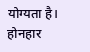योग्यता है। होनहार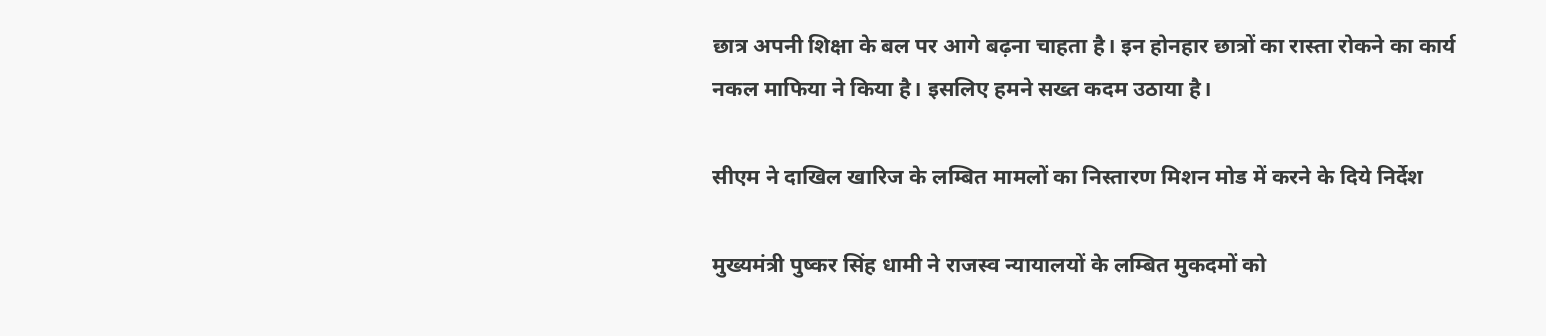छात्र अपनी शिक्षा के बल पर आगे बढ़ना चाहता है। इन होनहार छात्रों का रास्ता रोकने का कार्य नकल माफिया ने किया है। इसलिए हमने सख्त कदम उठाया है।

सीएम ने दाखिल खारिज के लम्बित मामलों का निस्तारण मिशन मोड में करने के दिये निर्देश

मुख्यमंत्री पुष्कर सिंह धामी ने राजस्व न्यायालयों के लम्बित मुकदमों को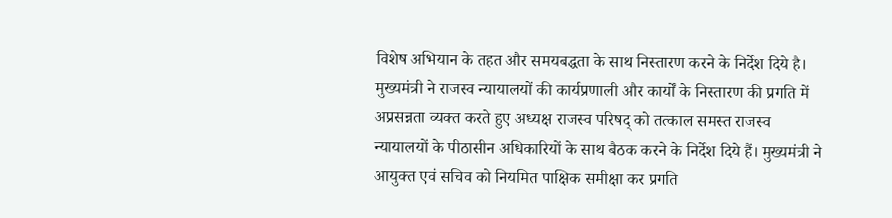विशेष अभियान के तहत और समयबद्धता के साथ निस्तारण करने के निर्देश दिये है। मुख्यमंत्री ने राजस्व न्यायालयों की कार्यप्रणाली और कार्यों के निस्तारण की प्रगति में अप्रसन्नता व्यक्त करते हुए अध्यक्ष राजस्व परिषद् को तत्काल समस्त राजस्व न्यायालयों के पीठासीन अधिकारियों के साथ बैठक करने के निर्देश दिये हैं। मुख्यमंत्री ने आयुक्त एवं सचिव को नियमित पाक्षिक समीक्षा कर प्रगति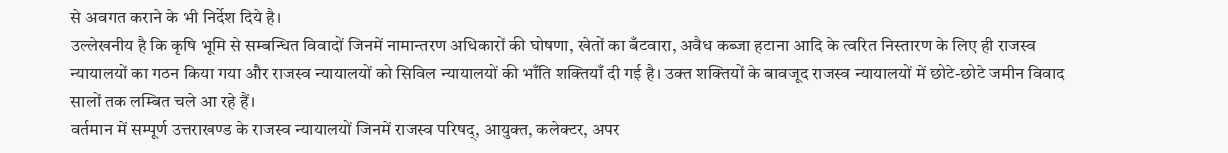से अवगत कराने के भी निर्देश दिये है।
उल्लेखनीय है कि कृषि भूमि से सम्बन्धित विवादों जिनमें नामान्तरण अधिकारों की घोषणा, खेतों का बँटवारा, अवैध कब्जा हटाना आदि के त्वरित निस्तारण के लिए ही राजस्व न्यायालयों का गठन किया गया और राजस्व न्यायालयों को सिविल न्यायालयों की भाँति शक्तियाँ दी गई है। उक्त शक्तियों के बावजूद राजस्व न्यायालयों में छोटे-छोटे जमीन विवाद सालों तक लम्बित चले आ रहे हैं।
वर्तमान में सम्पूर्ण उत्तराखण्ड के राजस्व न्यायालयों जिनमें राजस्व परिषद्, आयुक्त, कलेक्टर, अपर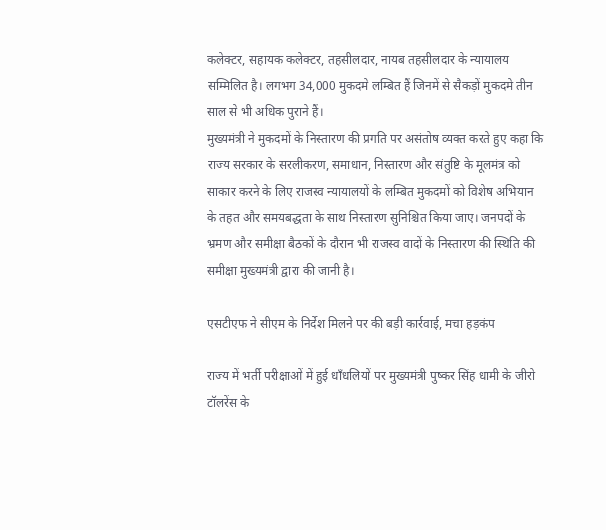कलेक्टर, सहायक कलेक्टर, तहसीलदार, नायब तहसीलदार के न्यायालय सम्मिलित है। लगभग 34,000 मुकदमे लम्बित हैं जिनमें से सैकड़ों मुकदमे तीन साल से भी अधिक पुराने हैं।
मुख्यमंत्री ने मुकदमों के निस्तारण की प्रगति पर असंतोष व्यक्त करते हुए कहा कि राज्य सरकार के सरलीकरण, समाधान, निस्तारण और संतुष्टि के मूलमंत्र को साकार करने के लिए राजस्व न्यायालयों के लम्बित मुकदमों को विशेष अभियान के तहत और समयबद्धता के साथ निस्तारण सुनिश्चित किया जाए। जनपदों के भ्रमण और समीक्षा बैठकों के दौरान भी राजस्व वादों के निस्तारण की स्थिति की समीक्षा मुख्यमंत्री द्वारा की जानी है।

एसटीएफ ने सीएम के निर्देश मिलने पर की बड़ी कार्रवाई, मचा हड़कंप

राज्य में भर्ती परीक्षाओं में हुई धाँधलियों पर मुख्यमंत्री पुष्कर सिंह धामी के जीरो टॉलरेंस के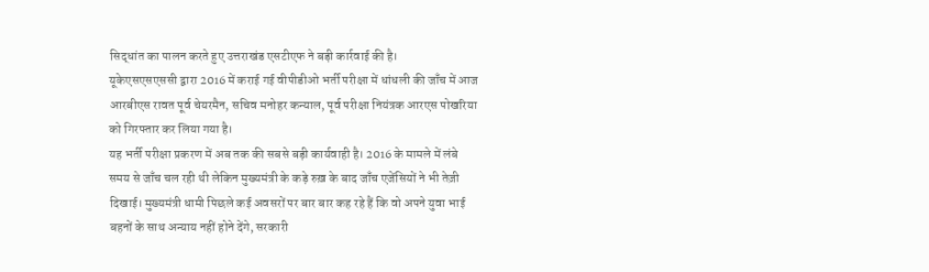सिद्धांत का पालन करते हुए उत्तराखंड एसटीएफ ने बड़ी कार्रवाई की है।
यूकेएसएसएससी द्वारा 2016 में कराई गई वीपीडीओ भर्ती परीक्षा में धांधली की जाँच में आज आरबीएस रावत पूर्व चेयरमैन, सचिव मनोहर कन्याल, पूर्व परीक्षा नियंत्रक आरएस पोखरिया को गिरफ्तार कर लिया गया है।
यह भर्ती परीक्षा प्रकरण में अब तक की सबसे बड़ी कार्यवाही है। 2016 के मामले में लंबे समय से जाँच चल रही थी लेकिन मुख्यमंत्री के कड़े रुख़ के बाद जाँच एजेंसियों ने भी तेज़ी दिखाई। मुख्यमंत्री धामी पिछले कई अवसरों पर बार बार कह रहे हैं कि वो अपने युवा भाई बहनों के साथ अन्याय नहीं होने देंगे, सरकारी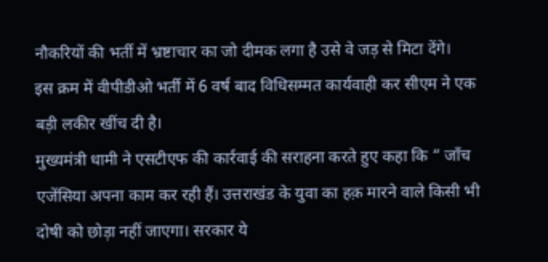नौकरियों की भर्ती में भ्रष्टाचार का जो दीमक लगा है उसे वे जड़ से मिटा देंगे।
इस क्रम में वीपीडीओ भर्ती में 6 वर्ष बाद विधिसम्मत कार्यवाही कर सीएम ने एक बड़ी लकीर खींच दी है।
मुख्यमंत्री धामी ने एसटीएफ की कार्रवाई की सराहना करते हुए कहा कि “ जाँच एजेंसिया अपना काम कर रही हैं। उत्तराखंड के युवा का हक़ मारने वाले किसी भी दोषी को छोड़ा नहीं जाएगा। सरकार ये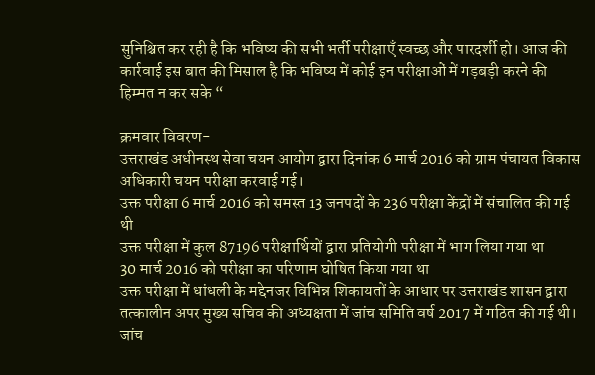सुनिश्चित कर रही है कि भविष्य की सभी भर्ती परीक्षाएँ स्वच्छ और पारदर्शी हो। आज की कार्रवाई इस बात की मिसाल है कि भविष्य में कोई इन परीक्षाओं में गड़बड़ी करने की हिम्मत न कर सके “

क्रमवार विवरण-
उत्तराखंड अधीनस्थ सेवा चयन आयोग द्वारा दिनांक 6 मार्च 2016 को ग्राम पंचायत विकास अधिकारी चयन परीक्षा करवाई गई।
उक्त परीक्षा 6 मार्च 2016 को समस्त 13 जनपदों के 236 परीक्षा केंद्रों में संचालित की गई थी
उक्त परीक्षा में कुल 87196 परीक्षार्थियों द्वारा प्रतियोगी परीक्षा में भाग लिया गया था
30 मार्च 2016 को परीक्षा का परिणाम घोषित किया गया था
उक्त परीक्षा में धांधली के मद्देनजर विभिन्न शिकायतों के आधार पर उत्तराखंड शासन द्वारा तत्कालीन अपर मुख्य सचिव की अध्यक्षता में जांच समिति वर्ष 2017 में गठित की गई थी।
जांच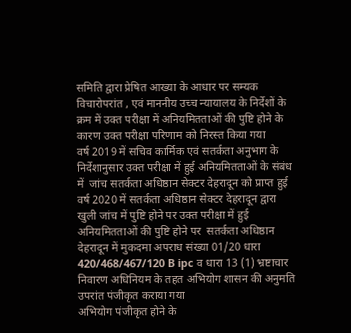समिति द्वारा प्रेषित आख्या के आधार पर सम्यक विचारोपरांत , एवं माननीय उच्च न्यायालय के निर्देशों के क्रम में उक्त परीक्षा में अनियमितताओं की पुष्टि होने के कारण उक्त परीक्षा परिणाम को निरस्त किया गया
वर्ष 2019 में सचिव कार्मिक एवं सतर्कता अनुभाग के निर्देशानुसार उक्त परीक्षा में हुई अनियमितताओं के संबंध में  जांच सतर्कता अधिष्ठान सेक्टर देहरादून को प्राप्त हुई
वर्ष 2020 में सतर्कता अधिष्ठान सेक्टर देहरादून द्वारा खुली जांच में पुष्टि होने पर उक्त परीक्षा में हुई अनियमितताओं की पुष्टि होने पर  सतर्कता अधिष्ठान देहरादून में मुकदमा अपराध संख्या 01/20 धारा 420/468/467/120 B ipc व धारा 13 (1) भ्रष्टाचार निवारण अधिनियम के तहत अभियोग शासन की अनुमति उपरांत पंजीकृत कराया गया
अभियोग पंजीकृत होने के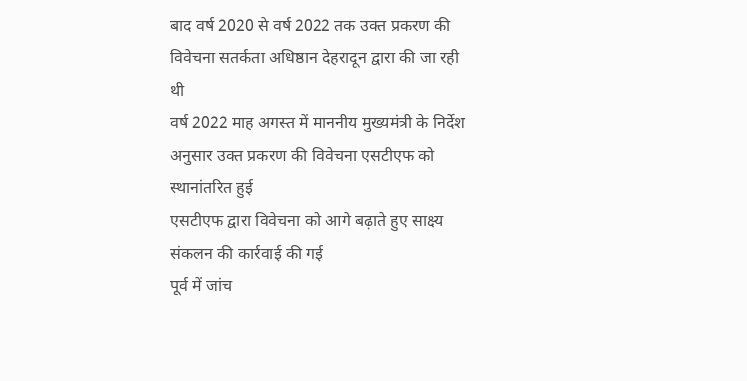बाद वर्ष 2020 से वर्ष 2022 तक उक्त प्रकरण की विवेचना सतर्कता अधिष्ठान देहरादून द्वारा की जा रही थी
वर्ष 2022 माह अगस्त में माननीय मुख्यमंत्री के निर्देश अनुसार उक्त प्रकरण की विवेचना एसटीएफ को स्थानांतरित हुई
एसटीएफ द्वारा विवेचना को आगे बढ़ाते हुए साक्ष्य संकलन की कार्रवाई की गई
पूर्व में जांच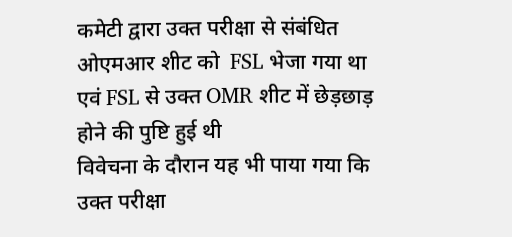कमेटी द्वारा उक्त परीक्षा से संबंधित ओएमआर शीट को  FSL भेजा गया था एवं FSL से उक्त OMR शीट में छेड़छाड़ होने की पुष्टि हुई थी
विवेचना के दौरान यह भी पाया गया कि उक्त परीक्षा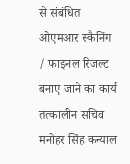से संबंधित ओएमआर स्कैनिंग / फाइनल रिजल्ट बनाए जाने का कार्य तत्कालीन सचिव मनोहर सिंह कन्याल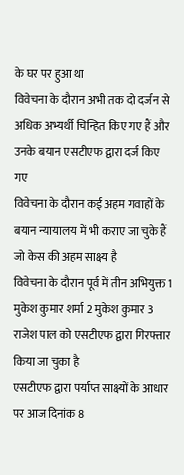के घर पर हुआ था
विवेचना के दौरान अभी तक दो दर्जन से अधिक अभ्यर्थी चिन्हित किए गए हैं और उनके बयान एसटीएफ द्वारा दर्ज किए गए
विवेचना के दौरान कई अहम गवाहों के बयान न्यायालय में भी कराए जा चुके हैं जो केस की अहम साक्ष्य है
विवेचना के दौरान पूर्व में तीन अभियुक्त 1 मुकेश कुमार शर्मा 2 मुकेश कुमार 3 राजेश पाल को एसटीएफ द्वारा गिरफ्तार किया जा चुका है
एसटीएफ द्वारा पर्याप्त साक्ष्यों के आधार पर आज दिनांक 8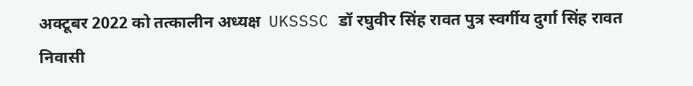अक्टूबर 2022 को तत्कालीन अध्यक्ष  UKSSSC डॉ रघुवीर सिंह रावत पुत्र स्वर्गीय दुर्गा सिंह रावत निवासी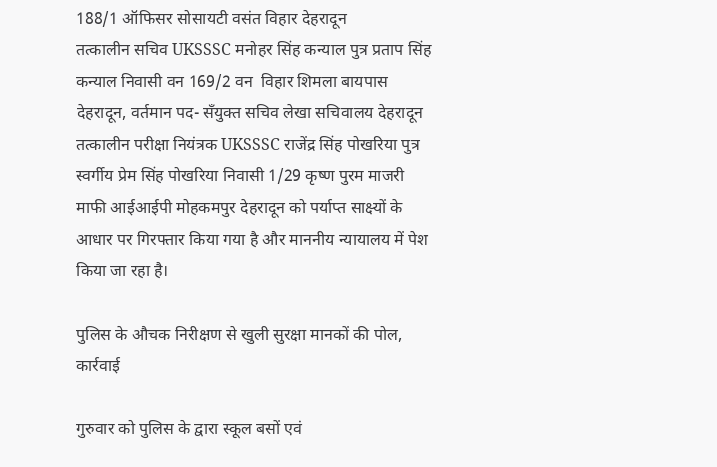188/1 ऑफिसर सोसायटी वसंत विहार देहरादून
तत्कालीन सचिव UKSSSC मनोहर सिंह कन्याल पुत्र प्रताप सिंह कन्याल निवासी वन 169/2 वन  विहार शिमला बायपास देहरादून, वर्तमान पद- सँयुक्त सचिव लेखा सचिवालय देहरादून
तत्कालीन परीक्षा नियंत्रक UKSSSC राजेंद्र सिंह पोखरिया पुत्र स्वर्गीय प्रेम सिंह पोखरिया निवासी 1/29 कृष्ण पुरम माजरी माफी आईआईपी मोहकमपुर देहरादून को पर्याप्त साक्ष्यों के आधार पर गिरफ्तार किया गया है और माननीय न्यायालय में पेश किया जा रहा है।

पुलिस के औचक निरीक्षण से खुली सुरक्षा मानकों की पोल, कार्रवाई

गुरुवार को पुलिस के द्वारा स्कूल बसों एवं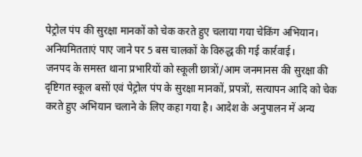पेट्रोल पंप की सुरक्षा मानकों को चेक करते हुए चलाया गया चेकिंग अभियान। अनियमितताएं पाए जाने पर 5 बस चालकों के विरुद्ध की गई कार्रवाई।
जनपद के समस्त थाना प्रभारियों को स्कूली छात्रों/आम जनमानस की सुरक्षा की दृष्टिगत स्कूल बसों एवं पेट्रोल पंप के सुरक्षा मानकों, प्रपत्रों, सत्यापन आदि को चेक करते हुए अभियान चलाने के लिए कहा गया है। आदेश के अनुपालन में अन्य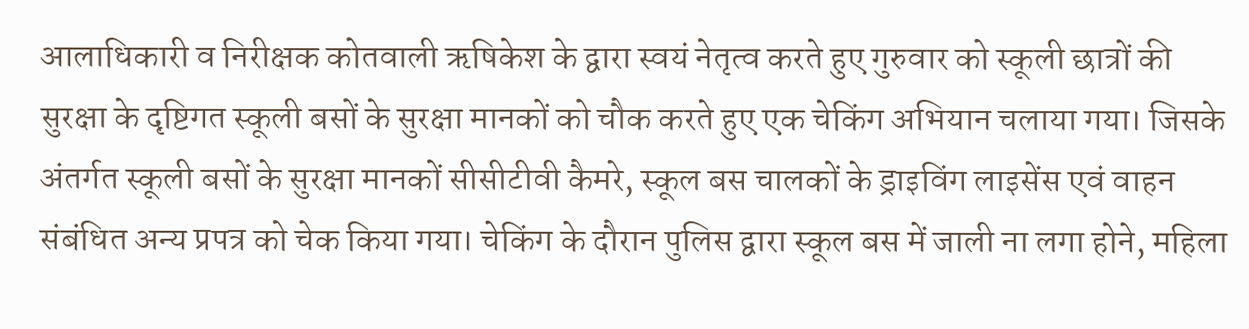आलाधिकारी व निरीक्षक कोतवाली ऋषिकेश के द्वारा स्वयं नेतृत्व करते हुए गुरुवार को स्कूली छात्रों की सुरक्षा के दृष्टिगत स्कूली बसों के सुरक्षा मानकों को चौक करते हुए एक चेकिंग अभियान चलाया गया। जिसके अंतर्गत स्कूली बसों के सुरक्षा मानकों सीसीटीवी कैमरे, स्कूल बस चालकों के ड्राइविंग लाइसेंस एवं वाहन संबंधित अन्य प्रपत्र को चेक किया गया। चेकिंग के दौरान पुलिस द्वारा स्कूल बस में जाली ना लगा होने, महिला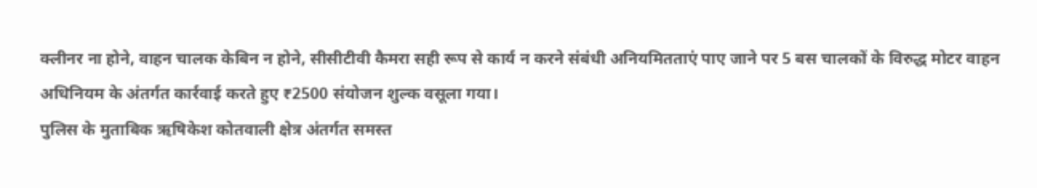क्लीनर ना होने, वाहन चालक केबिन न होने, सीसीटीवी कैमरा सही रूप से कार्य न करने संबंधी अनियमितताएं पाए जाने पर 5 बस चालकों के विरुद्ध मोटर वाहन अधिनियम के अंतर्गत कार्रवाई करते हुए ₹2500 संयोजन शुल्क वसूला गया।
पुलिस के मुताबिक ऋषिकेश कोतवाली क्षेत्र अंतर्गत समस्त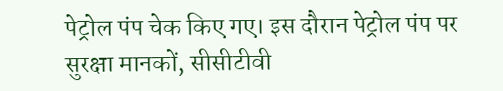पेट्रोल पंप चेक किए गए। इस दौरान पेट्रोल पंप पर सुरक्षा मानकों, सीसीटीवी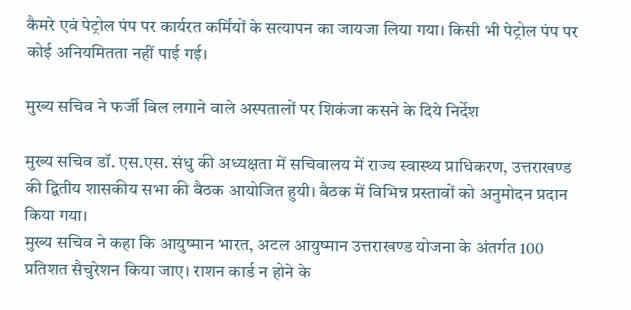कैमरे एवं पेट्रोल पंप पर कार्यरत कर्मियों के सत्यापन का जायजा लिया गया। किसी भी पेट्रोल पंप पर कोई अनियमितता नहीं पाई गई।

मुख्य सचिव ने फर्जी बिल लगाने वाले अस्पतालों पर शिकंजा कसने के दिये निर्देश

मुख्य सचिव डॉ. एस.एस. संधु की अध्यक्षता में सचिवालय में राज्य स्वास्थ्य प्राधिकरण, उत्तराखण्ड की द्वितीय शासकीय सभा की बैठक आयोजित हुयी। बैठक में विभिन्न प्रस्तावों को अनुमोदन प्रदान किया गया।
मुख्य सचिव ने कहा कि आयुष्मान भारत, अटल आयुष्मान उत्तराखण्ड योजना के अंतर्गत 100 प्रतिशत सैचुरेशन किया जाए। राशन कार्ड न होने के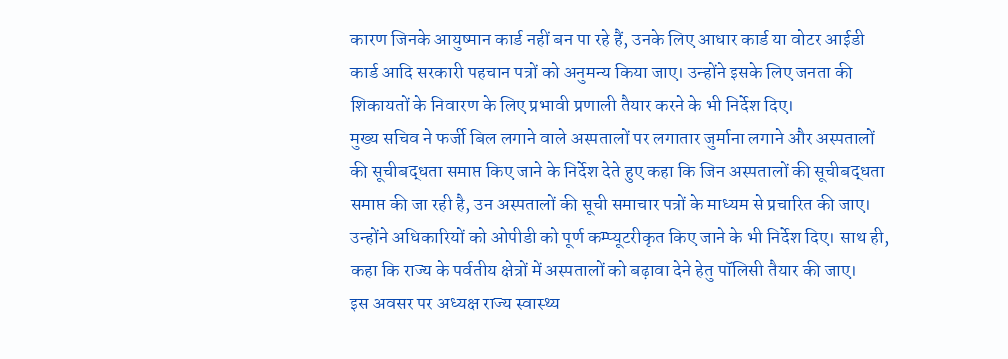कारण जिनके आयुष्मान कार्ड नहीं बन पा रहे हैं, उनके लिए आधार कार्ड या वोटर आईडी कार्ड आदि सरकारी पहचान पत्रों को अनुमन्य किया जाए। उन्होंने इसके लिए जनता की शिकायतों के निवारण के लिए प्रभावी प्रणाली तैयार करने के भी निर्देश दिए।
मुख्य सचिव ने फर्जी बिल लगाने वाले अस्पतालों पर लगातार जुर्माना लगाने और अस्पतालों की सूचीबद्धता समाप्त किए जाने के निर्देश देते हुए कहा कि जिन अस्पतालों की सूचीबद्धता समाप्त की जा रही है, उन अस्पतालों की सूची समाचार पत्रों के माध्यम से प्रचारित की जाए। उन्होंने अधिकारियों को ओपीडी को पूर्ण कम्प्यूटरीकृत किए जाने के भी निर्देश दिए। साथ ही, कहा कि राज्य के पर्वतीय क्षेत्रों में अस्पतालों को बढ़ावा देने हेतु पॉलिसी तैयार की जाए।
इस अवसर पर अध्यक्ष राज्य स्वास्थ्य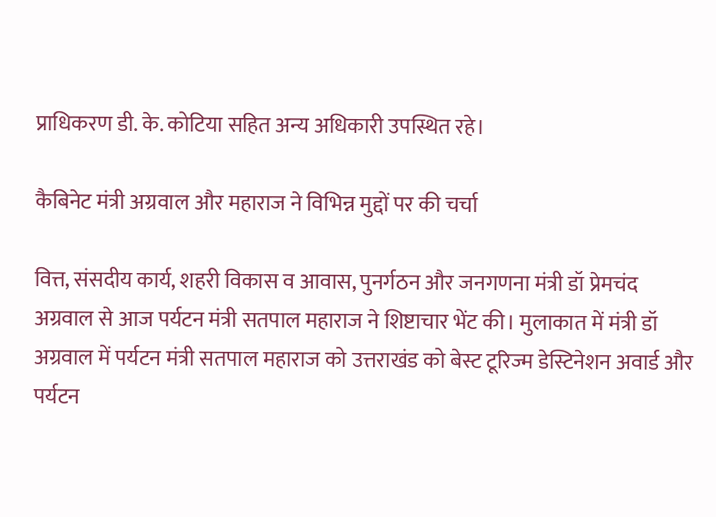प्राधिकरण डी. के. कोटिया सहित अन्य अधिकारी उपस्थित रहे।

कैबिनेट मंत्री अग्रवाल और महाराज ने विभिन्न मुद्दों पर की चर्चा

वित्त, संसदीय कार्य, शहरी विकास व आवास, पुनर्गठन और जनगणना मंत्री डॉ प्रेमचंद अग्रवाल से आज पर्यटन मंत्री सतपाल महाराज ने शिष्टाचार भेंट की। मुलाकात में मंत्री डॉ अग्रवाल में पर्यटन मंत्री सतपाल महाराज को उत्तराखंड को बेस्ट टूरिज्म डेस्टिनेशन अवार्ड और पर्यटन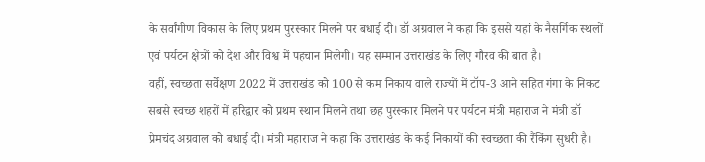के सर्वांगीण विकास के लिए प्रथम पुरस्कार मिलने पर बधाई दी। डॉ अग्रवाल ने कहा कि इससे यहां के नैसर्गिक स्थलों एवं पर्यटन क्षेत्रों को देश और विश्व में पहचान मिलेगी। यह सम्मान उत्तराखंड के लिए गौरव की बात है।
वहीं, स्वच्छता सर्वेक्षण 2022 में उत्तराखंड को 100 से कम निकाय वाले राज्यों में टॉप-3 आने सहित गंगा के निकट सबसे स्वच्छ शहरों में हरिद्वार को प्रथम स्थान मिलने तथा छह पुरस्कार मिलने पर पर्यटन मंत्री महाराज ने मंत्री डॉ प्रेमचंद अग्रवाल को बधाई दी। मंत्री महाराज ने कहा कि उत्तराखंड के कई निकायों की स्वच्छता की रैंकिंग सुधरी है।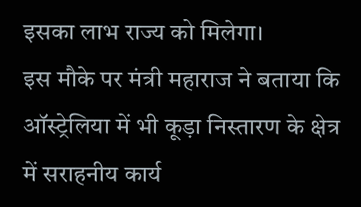इसका लाभ राज्य को मिलेगा।
इस मौके पर मंत्री महाराज ने बताया कि ऑस्ट्रेलिया में भी कूड़ा निस्तारण के क्षेत्र में सराहनीय कार्य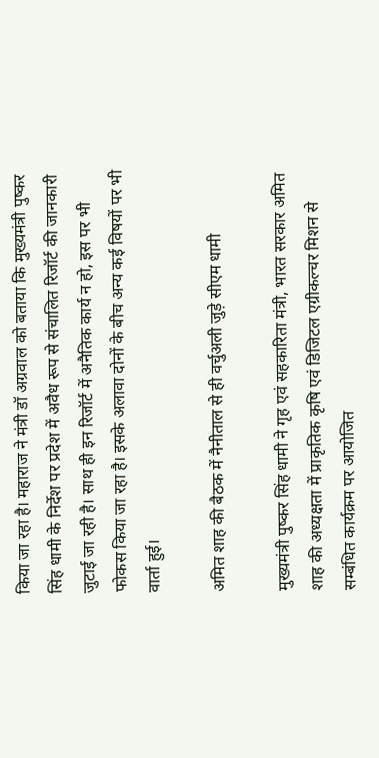किया जा रहा है। महाराज ने मंत्री डॉ अग्रवाल को बताया कि मुख्यमंत्री पुष्कर सिंह धामी के निर्देश पर प्रदेश में अवैध रूप से संचालित रिजॉर्ट की जानकारी जुटाई जा रही है। साथ ही इन रिजॉर्ट में अनैतिक कार्य न हो, इस पर भी फोकस किया जा रहा है। इसके अलावा दोनों के बीच अन्य कई विषयों पर भी वार्ता हुई।

अमित शाह की बैठक में नैनीताल से ही वर्चुअली जुड़े सीएम धामी

मुख्यमंत्री पुष्कर सिंह धामी ने गृह एवं सहकारिता मंत्री, भारत सरकार अमित शाह की अध्यक्षता में प्राकृतिक कृषि एवं डिजिटल एग्रीकल्चर मिशन से सम्बंधित कार्यक्रम पर आयोजित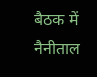बैठक में नैनीताल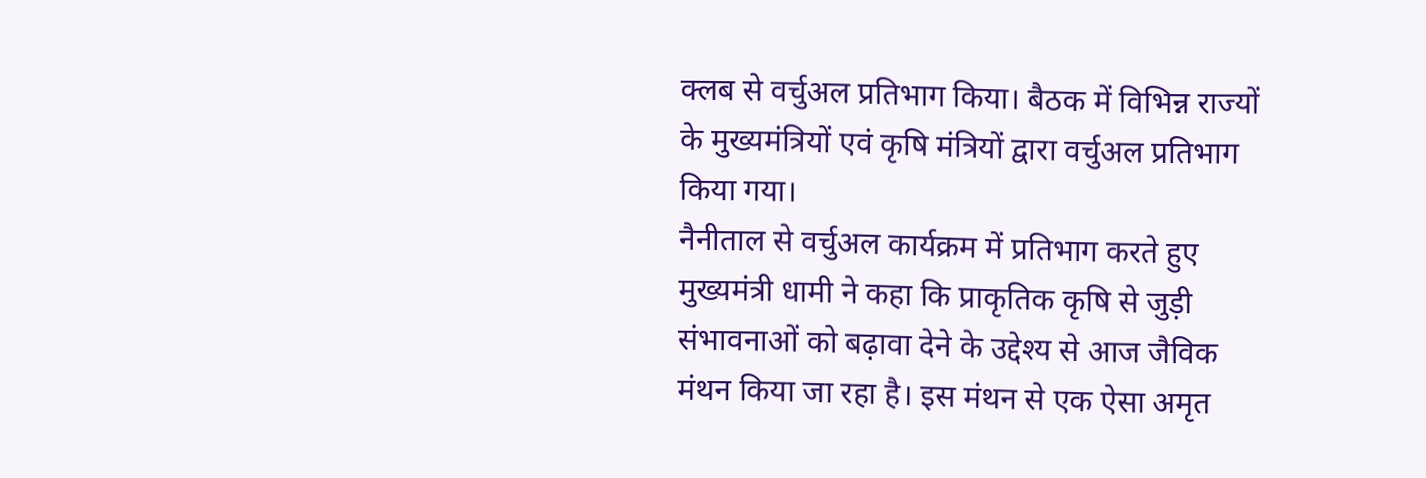क्लब से वर्चुअल प्रतिभाग किया। बैठक में विभिन्न राज्यों के मुख्यमंत्रियों एवं कृषि मंत्रियों द्वारा वर्चुअल प्रतिभाग किया गया।
नैनीताल से वर्चुअल कार्यक्रम में प्रतिभाग करते हुए मुख्यमंत्री धामी ने कहा कि प्राकृतिक कृषि से जुड़ी संभावनाओं को बढ़ावा देने के उद्देश्य से आज जैविक मंथन किया जा रहा है। इस मंथन से एक ऐसा अमृत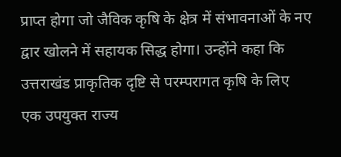प्राप्त होगा जो जैविक कृषि के क्षेत्र में संभावनाओं के नए द्वार खोलने में सहायक सिद्ध होगा। उन्होंने कहा कि उत्तराखंड प्राकृतिक दृष्टि से परम्परागत कृषि के लिए एक उपयुक्त राज्य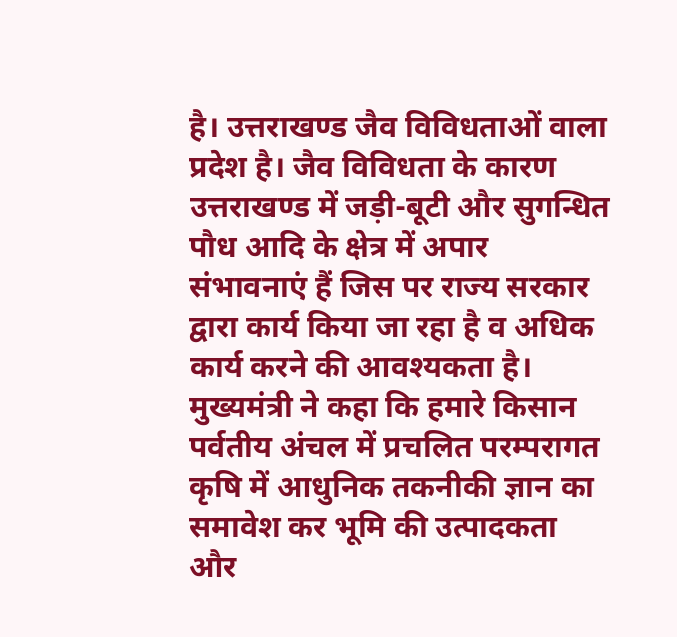है। उत्तराखण्ड जैव विविधताओं वाला प्रदेश है। जैव विविधता के कारण उत्तराखण्ड में जड़ी-बूटी और सुगन्धित पौध आदि के क्षेत्र में अपार संभावनाएं हैं जिस पर राज्य सरकार द्वारा कार्य किया जा रहा है व अधिक कार्य करने की आवश्यकता है।
मुख्यमंत्री ने कहा कि हमारे किसान पर्वतीय अंचल में प्रचलित परम्परागत कृषि में आधुनिक तकनीकी ज्ञान का समावेश कर भूमि की उत्पादकता और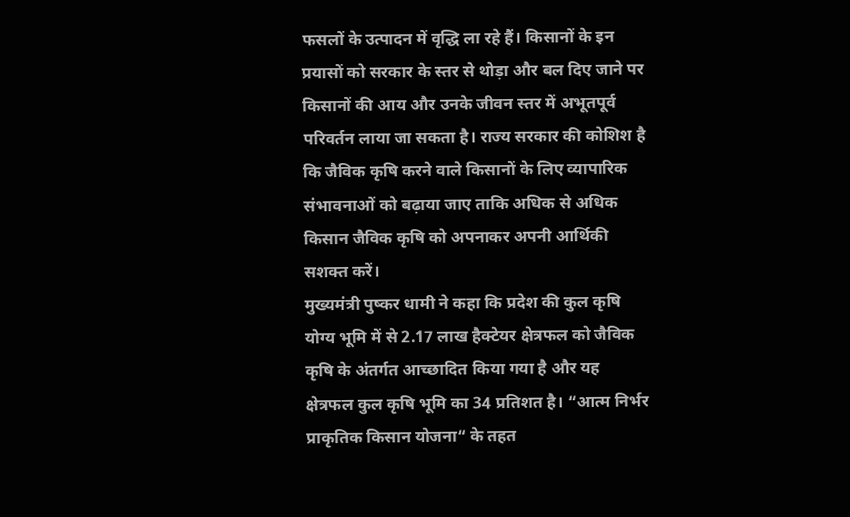फसलों के उत्पादन में वृद्धि ला रहे हैं। किसानों के इन प्रयासों को सरकार के स्तर से थोड़ा और बल दिए जाने पर किसानों की आय और उनके जीवन स्तर में अभूतपूर्व परिवर्तन लाया जा सकता है। राज्य सरकार की कोशिश है कि जैविक कृषि करने वाले किसानों के लिए व्यापारिक संभावनाओं को बढ़ाया जाए ताकि अधिक से अधिक किसान जैविक कृषि को अपनाकर अपनी आर्थिकी सशक्त करें।
मुख्यमंत्री पुष्कर धामी ने कहा कि प्रदेश की कुल कृषि योग्य भूमि में से 2.17 लाख हैक्टेयर क्षेत्रफल को जैविक कृषि के अंतर्गत आच्छादित किया गया है और यह क्षेत्रफल कुल कृषि भूमि का 34 प्रतिशत है। “आत्म निर्भर प्राकृतिक किसान योजना“ के तहत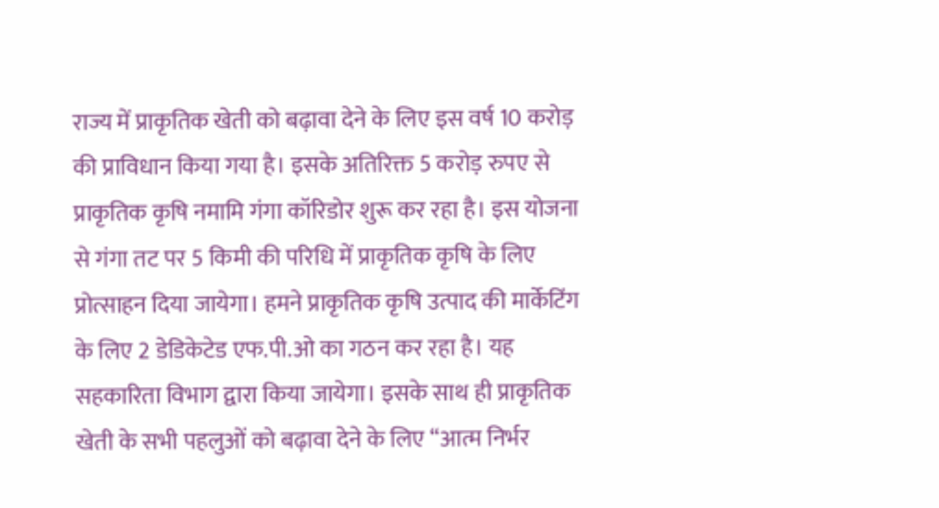राज्य में प्राकृतिक खेती को बढ़ावा देने के लिए इस वर्ष 10 करोड़ की प्राविधान किया गया है। इसके अतिरिक्त 5 करोड़ रुपए से प्राकृतिक कृषि नमामि गंगा कॉरिडोर शुरू कर रहा है। इस योजना से गंगा तट पर 5 किमी की परिधि में प्राकृतिक कृषि के लिए प्रोत्साहन दिया जायेगा। हमने प्राकृतिक कृषि उत्पाद की मार्केटिंग के लिए 2 डेडिकेटेड एफ.पी.ओ का गठन कर रहा है। यह सहकारिता विभाग द्वारा किया जायेगा। इसके साथ ही प्राकृतिक खेती के सभी पहलुओं को बढ़ावा देने के लिए “आत्म निर्भर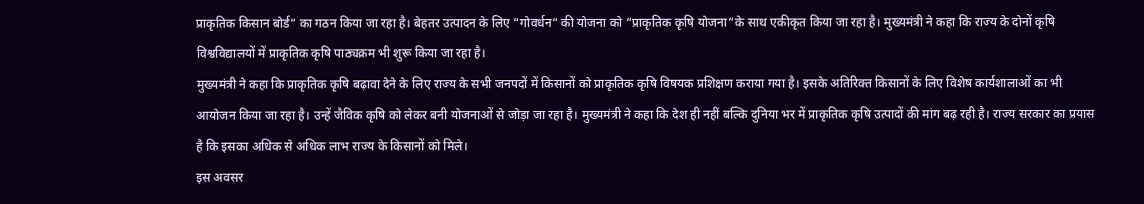प्राकृतिक किसान बोर्ड“ का गठन किया जा रहा है। बेहतर उत्पादन के लिए “गोवर्धन“ की योजना को “प्राकृतिक कृषि योजना“के साथ एकीकृत किया जा रहा है। मुख्यमंत्री ने कहा कि राज्य के दोनों कृषि विश्वविद्यालयों में प्राकृतिक कृषि पाठ्यक्रम भी शुरू किया जा रहा है।
मुख्यमंत्री ने कहा कि प्राकृतिक कृषि बढ़ावा देने के लिए राज्य के सभी जनपदों में किसानों को प्राकृतिक कृषि विषयक प्रशिक्षण कराया गया है। इसके अतिरिक्त किसानों के लिए विशेष कार्यशालाओं का भी आयोजन किया जा रहा है। उन्हें जैविक कृषि को लेकर बनी योजनाओं से जोड़ा जा रहा है। मुख्यमंत्री ने कहा कि देश ही नहीं बल्कि दुनिया भर में प्राकृतिक कृषि उत्पादों की मांग बढ़ रही है। राज्य सरकार का प्रयास है कि इसका अधिक से अधिक लाभ राज्य के किसानों को मिले।
इस अवसर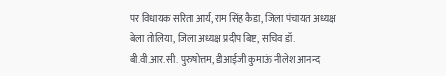पर विधायक सरिता आर्य, राम सिंह कैडा, जिला पंचायत अध्यक्ष बेला तोलिया, जिला अध्यक्ष प्रदीप बिष्ट, सचिव डॉ. बी.वी.आर.सी. पुरुषोत्तम, डीआईजी कुमाऊं नीलेश आनन्द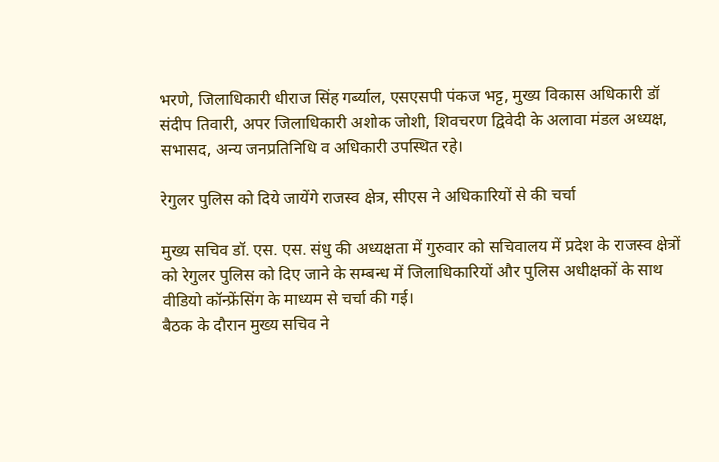भरणे, जिलाधिकारी धीराज सिंह गर्ब्याल, एसएसपी पंकज भट्ट, मुख्य विकास अधिकारी डॉ संदीप तिवारी, अपर जिलाधिकारी अशोक जोशी, शिवचरण द्विवेदी के अलावा मंडल अध्यक्ष, सभासद, अन्य जनप्रतिनिधि व अधिकारी उपस्थित रहे।

रेगुलर पुलिस को दिये जायेंगे राजस्व क्षेत्र, सीएस ने अधिकारियों से की चर्चा

मुख्य सचिव डॉ. एस. एस. संधु की अध्यक्षता में गुरुवार को सचिवालय में प्रदेश के राजस्व क्षेत्रों को रेगुलर पुलिस को दिए जाने के सम्बन्ध में जिलाधिकारियों और पुलिस अधीक्षकों के साथ वीडियो कॉन्फ्रेंसिंग के माध्यम से चर्चा की गई।
बैठक के दौरान मुख्य सचिव ने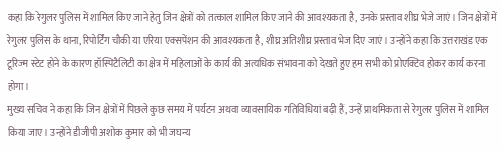कहा कि रेगुलर पुलिस में शामिल किए जाने हेतु जिन क्षेत्रों को तत्काल शामिल किए जाने की आवश्यकता है, उनके प्रस्ताव शीघ्र भेजे जाएं। जिन क्षेत्रों में रेगुलर पुलिस के थाना, रिपोर्टिंग चौकी या एरिया एक्सपेंशन की आवश्यकता है, शीघ्र अतिशीघ्र प्रस्ताव भेज दिए जाएं। उन्होंने कहा कि उत्तराखंड एक टूरिज्म स्टेट होने के कारण हॉस्पिटैलिटी का क्षेत्र में महिलाओं के कार्य की अत्यधिक संभावना को देखते हुए हम सभी को प्रोएक्टिव होकर कार्य करना होगा।
मुख्य सचिव ने कहा कि जिन क्षेत्रों में पिछले कुछ समय में पर्यटन अथवा व्यावसायिक गतिविधियां बढ़ी हैं, उन्हें प्राथमिकता से रेगुलर पुलिस में शामिल किया जाए। उन्होंने डीजीपी अशोक कुमार को भी जघन्य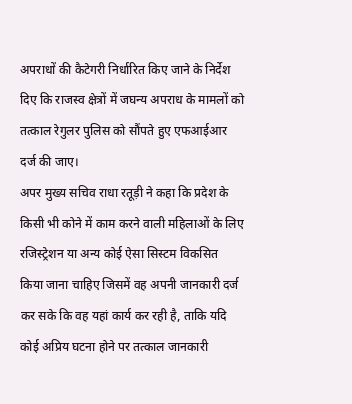अपराधों की कैटेगरी निर्धारित किए जाने के निर्देश दिए कि राजस्व क्षेत्रों में जघन्य अपराध के मामलों को तत्काल रेगुलर पुलिस को सौंपते हुए एफआईआर दर्ज की जाए।
अपर मुख्य सचिव राधा रतूड़ी ने कहा कि प्रदेश के किसी भी कोने में काम करने वाली महिलाओं के लिए रजिस्ट्रेशन या अन्य कोई ऐसा सिस्टम विकसित किया जाना चाहिए जिसमें वह अपनी जानकारी दर्ज कर सके कि वह यहां कार्य कर रही है, ताकि यदि कोई अप्रिय घटना होने पर तत्काल जानकारी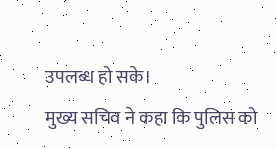उपलब्ध हो सके।
मुख्य सचिव ने कहा कि पुलिस को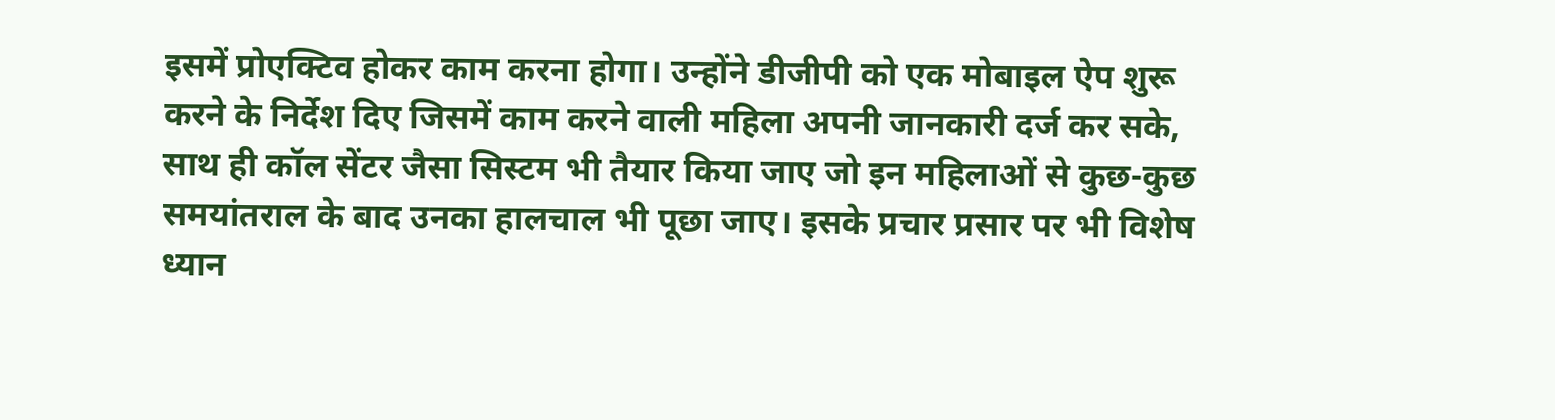इसमें प्रोएक्टिव होकर काम करना होगा। उन्होंने डीजीपी को एक मोबाइल ऐप शुरू करने के निर्देश दिए जिसमें काम करने वाली महिला अपनी जानकारी दर्ज कर सके, साथ ही कॉल सेंटर जैसा सिस्टम भी तैयार किया जाए जो इन महिलाओं से कुछ-कुछ समयांतराल के बाद उनका हालचाल भी पूछा जाए। इसके प्रचार प्रसार पर भी विशेष ध्यान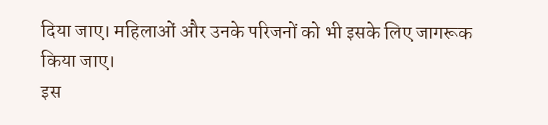दिया जाए। महिलाओं और उनके परिजनों को भी इसके लिए जागरूक किया जाए।
इस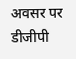अवसर पर डीजीपी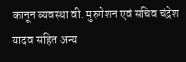कानून व्यवस्था वी. मुरुगेशन एवं सचिव चंद्रेश यादव सहित अन्य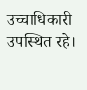उच्चाधिकारी उपस्थित रहे।